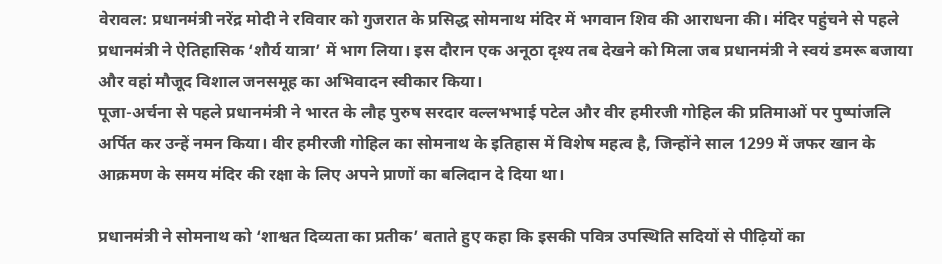वेरावल: प्रधानमंत्री नरेंद्र मोदी ने रविवार को गुजरात के प्रसिद्ध सोमनाथ मंदिर में भगवान शिव की आराधना की। मंदिर पहुंचने से पहले प्रधानमंत्री ने ऐतिहासिक ‘शौर्य यात्रा’ में भाग लिया। इस दौरान एक अनूठा दृश्य तब देखने को मिला जब प्रधानमंत्री ने स्वयं डमरू बजाया और वहां मौजूद विशाल जनसमूह का अभिवादन स्वीकार किया।
पूजा-अर्चना से पहले प्रधानमंत्री ने भारत के लौह पुरुष सरदार वल्लभभाई पटेल और वीर हमीरजी गोहिल की प्रतिमाओं पर पुष्पांजलि अर्पित कर उन्हें नमन किया। वीर हमीरजी गोहिल का सोमनाथ के इतिहास में विशेष महत्व है, जिन्होंने साल 1299 में जफर खान के आक्रमण के समय मंदिर की रक्षा के लिए अपने प्राणों का बलिदान दे दिया था।

प्रधानमंत्री ने सोमनाथ को ‘शाश्वत दिव्यता का प्रतीक’ बताते हुए कहा कि इसकी पवित्र उपस्थिति सदियों से पीढ़ियों का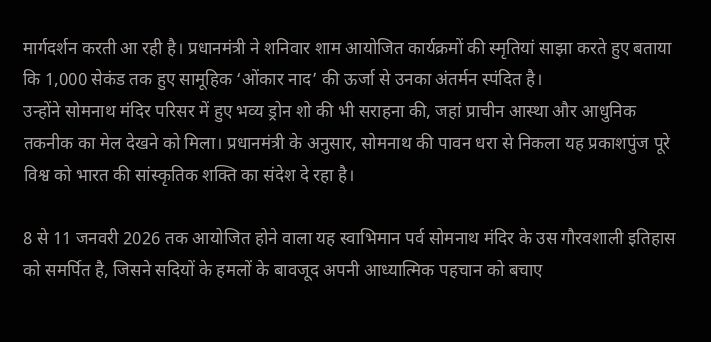मार्गदर्शन करती आ रही है। प्रधानमंत्री ने शनिवार शाम आयोजित कार्यक्रमों की स्मृतियां साझा करते हुए बताया कि 1,000 सेकंड तक हुए सामूहिक ‘ओंकार नाद’ की ऊर्जा से उनका अंतर्मन स्पंदित है।
उन्होंने सोमनाथ मंदिर परिसर में हुए भव्य ड्रोन शो की भी सराहना की, जहां प्राचीन आस्था और आधुनिक तकनीक का मेल देखने को मिला। प्रधानमंत्री के अनुसार, सोमनाथ की पावन धरा से निकला यह प्रकाशपुंज पूरे विश्व को भारत की सांस्कृतिक शक्ति का संदेश दे रहा है।

8 से 11 जनवरी 2026 तक आयोजित होने वाला यह स्वाभिमान पर्व सोमनाथ मंदिर के उस गौरवशाली इतिहास को समर्पित है, जिसने सदियों के हमलों के बावजूद अपनी आध्यात्मिक पहचान को बचाए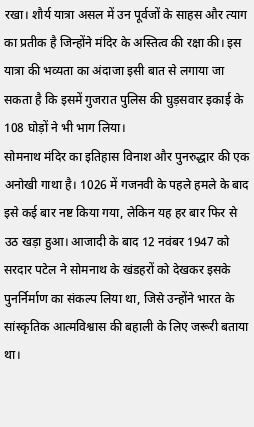रखा। शौर्य यात्रा असल में उन पूर्वजों के साहस और त्याग का प्रतीक है जिन्होंने मंदिर के अस्तित्व की रक्षा की। इस यात्रा की भव्यता का अंदाजा इसी बात से लगाया जा सकता है कि इसमें गुजरात पुलिस की घुड़सवार इकाई के 108 घोड़ों ने भी भाग लिया।
सोमनाथ मंदिर का इतिहास विनाश और पुनरुद्धार की एक अनोखी गाथा है। 1026 में गजनवी के पहले हमले के बाद इसे कई बार नष्ट किया गया, लेकिन यह हर बार फिर से उठ खड़ा हुआ। आजादी के बाद 12 नवंबर 1947 को सरदार पटेल ने सोमनाथ के खंडहरों को देखकर इसके पुनर्निर्माण का संकल्प लिया था, जिसे उन्होंने भारत के सांस्कृतिक आत्मविश्वास की बहाली के लिए जरूरी बताया था।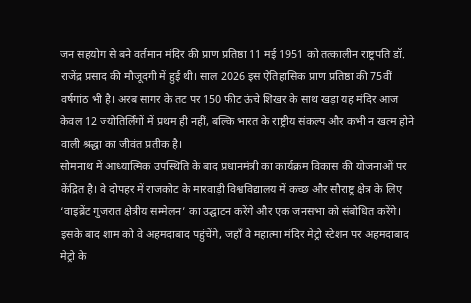जन सहयोग से बने वर्तमान मंदिर की प्राण प्रतिष्ठा 11 मई 1951 को तत्कालीन राष्ट्रपति डॉ. राजेंद्र प्रसाद की मौजूदगी में हुई थी। साल 2026 इस ऐतिहासिक प्राण प्रतिष्ठा की 75वीं वर्षगांठ भी है। अरब सागर के तट पर 150 फीट ऊंचे शिखर के साथ खड़ा यह मंदिर आज केवल 12 ज्योतिर्लिंगों में प्रथम ही नहीं, बल्कि भारत के राष्ट्रीय संकल्प और कभी न खत्म होने वाली श्रद्धा का जीवंत प्रतीक है।
सोमनाथ में आध्यात्मिक उपस्थिति के बाद प्रधानमंत्री का कार्यक्रम विकास की योजनाओं पर केंद्रित है। वे दोपहर में राजकोट के मारवाड़ी विश्वविद्यालय में कच्छ और सौराष्ट्र क्षेत्र के लिए ‘वाइब्रेंट गुजरात क्षेत्रीय सम्मेलन’ का उद्घाटन करेंगे और एक जनसभा को संबोधित करेंगे। इसके बाद शाम को वे अहमदाबाद पहुंचेंगे, जहाँ वे महात्मा मंदिर मेट्रो स्टेशन पर अहमदाबाद मेट्रो के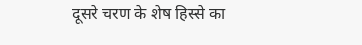दूसरे चरण के शेष हिस्से का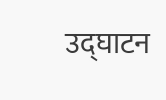उद्घाटन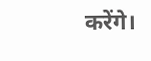करेंगे।